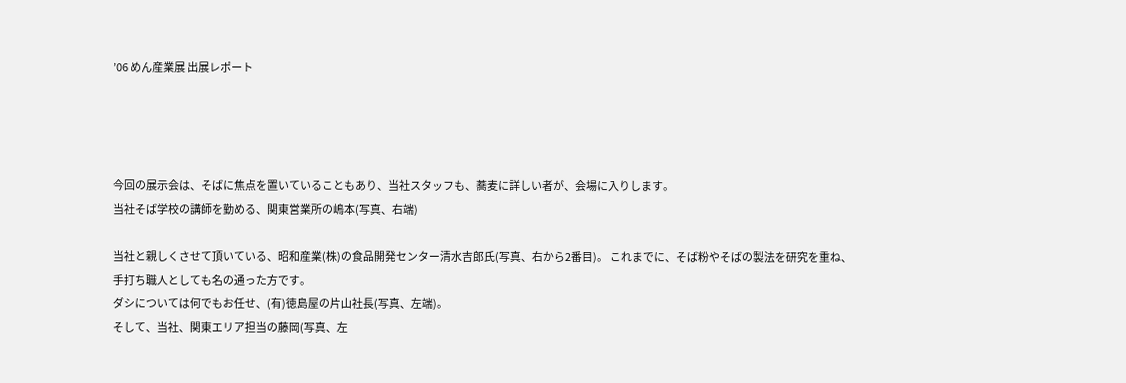’06 めん産業展 出展レポート




今回の展示会は、そばに焦点を置いていることもあり、当社スタッフも、蕎麦に詳しい者が、会場に入りします。
当社そば学校の講師を勤める、関東営業所の嶋本(写真、右端)

当社と親しくさせて頂いている、昭和産業(株)の食品開発センター清水吉郎氏(写真、右から2番目)。 これまでに、そば粉やそばの製法を研究を重ね、手打ち職人としても名の通った方です。
ダシについては何でもお任せ、(有)徳島屋の片山社長(写真、左端)。
そして、当社、関東エリア担当の藤岡(写真、左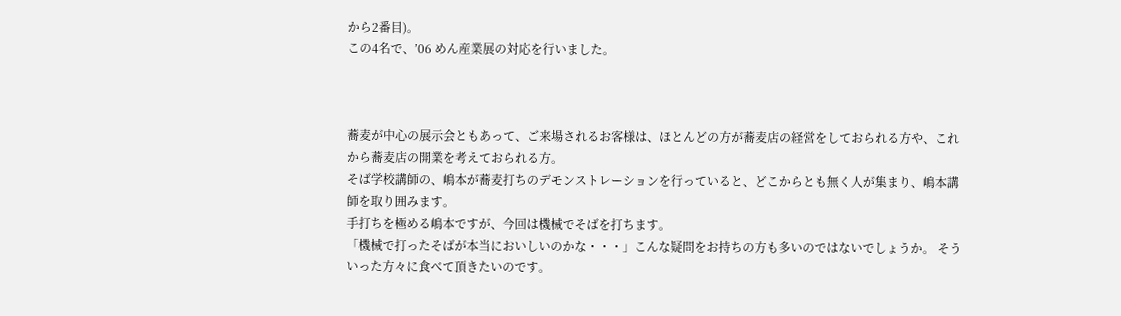から2番目)。
この4名で、’06 めん産業展の対応を行いました。



蕎麦が中心の展示会ともあって、ご来場されるお客様は、ほとんどの方が蕎麦店の経営をしておられる方や、これから蕎麦店の開業を考えておられる方。
そば学校講師の、嶋本が蕎麦打ちのデモンストレーションを行っていると、どこからとも無く人が集まり、嶋本講師を取り囲みます。
手打ちを極める嶋本ですが、今回は機械でそばを打ちます。
「機械で打ったそばが本当においしいのかな・・・」こんな疑問をお持ちの方も多いのではないでしょうか。 そういった方々に食べて頂きたいのです。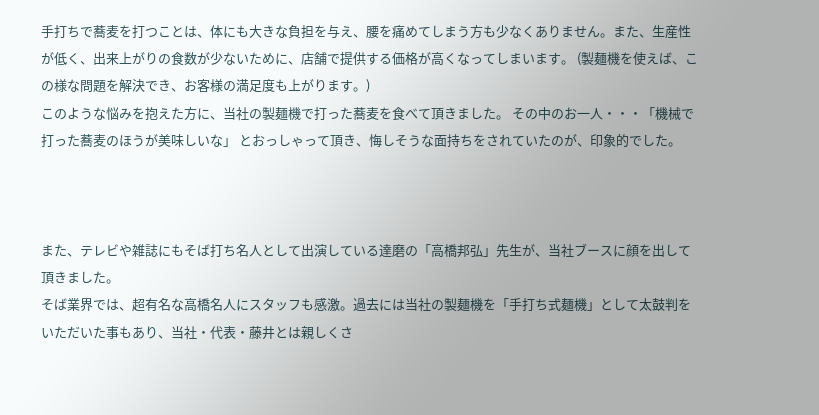手打ちで蕎麦を打つことは、体にも大きな負担を与え、腰を痛めてしまう方も少なくありません。また、生産性が低く、出来上がりの食数が少ないために、店舗で提供する価格が高くなってしまいます。 (製麺機を使えば、この様な問題を解決でき、お客様の満足度も上がります。)
このような悩みを抱えた方に、当社の製麺機で打った蕎麦を食べて頂きました。 その中のお一人・・・「機械で打った蕎麦のほうが美味しいな」 とおっしゃって頂き、悔しそうな面持ちをされていたのが、印象的でした。



また、テレビや雑誌にもそば打ち名人として出演している達磨の「高橋邦弘」先生が、当社ブースに顔を出して頂きました。
そば業界では、超有名な高橋名人にスタッフも感激。過去には当社の製麺機を「手打ち式麺機」として太鼓判をいただいた事もあり、当社・代表・藤井とは親しくさ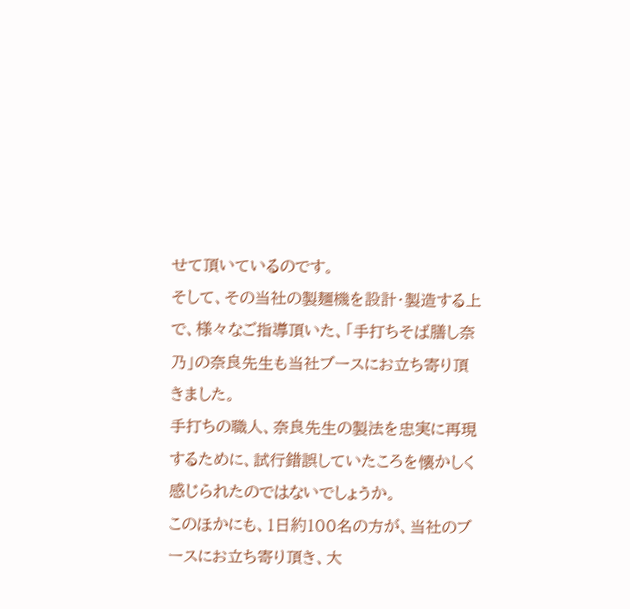せて頂いているのです。
そして、その当社の製麺機を設計・製造する上で、様々なご指導頂いた、「手打ちそば膳し奈乃」の奈良先生も当社ブースにお立ち寄り頂きました。
手打ちの職人、奈良先生の製法を忠実に再現するために、試行錯誤していたころを懐かしく感じられたのではないでしょうか。
このほかにも、1日約100名の方が、当社のブースにお立ち寄り頂き、大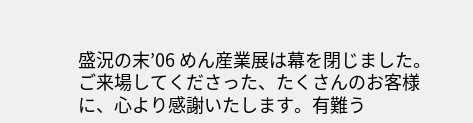盛況の末’06 めん産業展は幕を閉じました。
ご来場してくださった、たくさんのお客様に、心より感謝いたします。有難う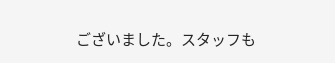ございました。スタッフも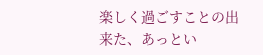楽しく過ごすことの出来た、あっとい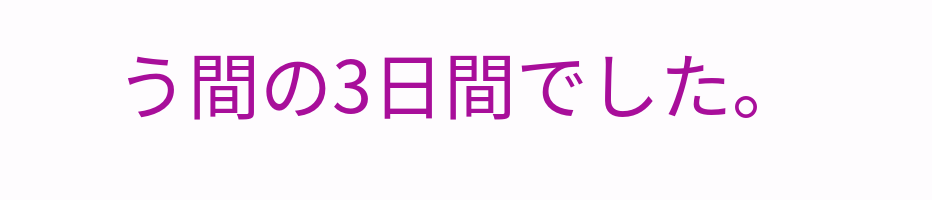う間の3日間でした。